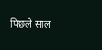पिछले साल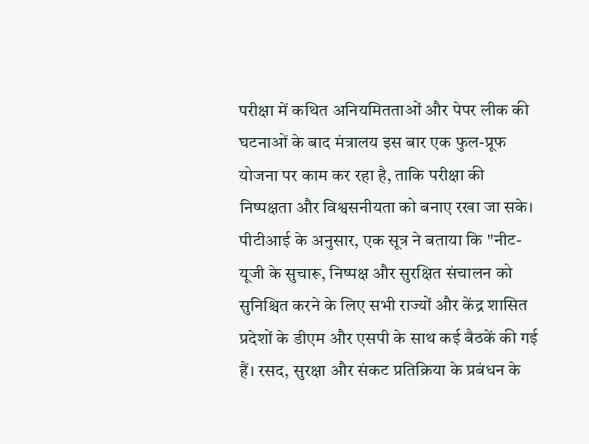परीक्षा में कथित अनियमितताओं और पेपर लीक की घटनाओं के बाद मंत्रालय इस बार एक फुल-प्रूफ योजना पर काम कर रहा है, ताकि परीक्षा की निष्पक्षता और विश्वसनीयता को बनाए रखा जा सके।
पीटीआई के अनुसार, एक सूत्र ने बताया कि "नीट-यूजी के सुचारू, निष्पक्ष और सुरक्षित संचालन को सुनिश्चित करने के लिए सभी राज्यों और केंद्र शासित प्रदेशों के डीएम और एसपी के साथ कई बैठकें की गई हैं। रसद, सुरक्षा और संकट प्रतिक्रिया के प्रबंधन के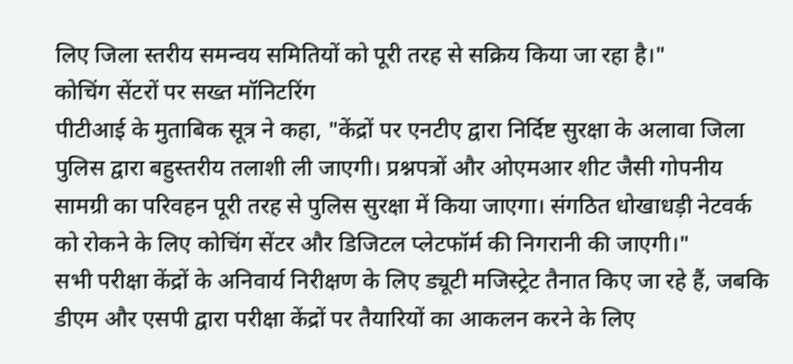लिए जिला स्तरीय समन्वय समितियों को पूरी तरह से सक्रिय किया जा रहा है।"
कोचिंग सेंटरों पर सख्त मॉनिटरिंग
पीटीआई के मुताबिक सूत्र ने कहा, "केंद्रों पर एनटीए द्वारा निर्दिष्ट सुरक्षा के अलावा जिला पुलिस द्वारा बहुस्तरीय तलाशी ली जाएगी। प्रश्नपत्रों और ओएमआर शीट जैसी गोपनीय सामग्री का परिवहन पूरी तरह से पुलिस सुरक्षा में किया जाएगा। संगठित धोखाधड़ी नेटवर्क को रोकने के लिए कोचिंग सेंटर और डिजिटल प्लेटफॉर्म की निगरानी की जाएगी।"
सभी परीक्षा केंद्रों के अनिवार्य निरीक्षण के लिए ड्यूटी मजिस्ट्रेट तैनात किए जा रहे हैं, जबकि डीएम और एसपी द्वारा परीक्षा केंद्रों पर तैयारियों का आकलन करने के लिए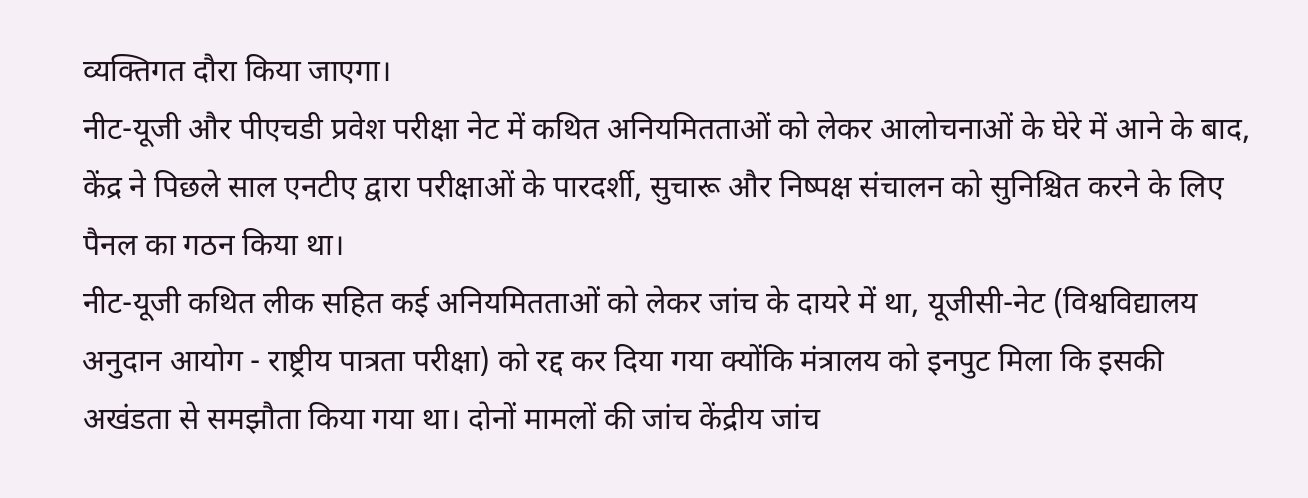व्यक्तिगत दौरा किया जाएगा।
नीट-यूजी और पीएचडी प्रवेश परीक्षा नेट में कथित अनियमितताओं को लेकर आलोचनाओं के घेरे में आने के बाद, केंद्र ने पिछले साल एनटीए द्वारा परीक्षाओं के पारदर्शी, सुचारू और निष्पक्ष संचालन को सुनिश्चित करने के लिए पैनल का गठन किया था।
नीट-यूजी कथित लीक सहित कई अनियमितताओं को लेकर जांच के दायरे में था, यूजीसी-नेट (विश्वविद्यालय अनुदान आयोग - राष्ट्रीय पात्रता परीक्षा) को रद्द कर दिया गया क्योंकि मंत्रालय को इनपुट मिला कि इसकी अखंडता से समझौता किया गया था। दोनों मामलों की जांच केंद्रीय जांच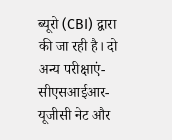ब्यूरो (CBI) द्वारा की जा रही है। दो अन्य परीक्षाएं- सीएसआईआर-यूजीसी नेट और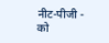नीट-पीजी - को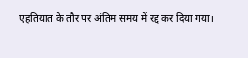एहतियात के तौर पर अंतिम समय में रद्द कर दिया गया।